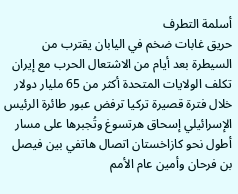أسلمة التطرف
حريق غابات ضخم في اليابان يقترب من السيطرة بعد أيام من الاشتعال الحرب مع إيران تكلف الولايات المتحدة أكثر من 65 مليار دولار خلال فترة قصيرة تركيا ترفض عبور طائرة الرئيس الإسرائيلي إسحاق هرتسوغ وتُجبرها على مسار أطول نحو كازاخستان اتصال هاتفي بين فيصل بن فرحان وأمين عام الأمم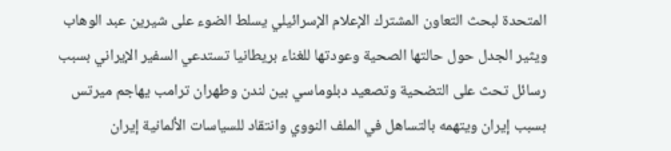المتحدة لبحث التعاون المشترك الإعلام الإسرائيلي يسلط الضوء على شيرين عبد الوهاب ويثير الجدل حول حالتها الصحية وعودتها للغناء بريطانيا تستدعي السفير الإيراني بسبب رسائل تحث على التضحية وتصعيد دبلوماسي بين لندن وطهران ترامب يهاجم ميرتس بسبب إيران ويتهمه بالتساهل في الملف النووي وانتقاد للسياسات الألمانية إيران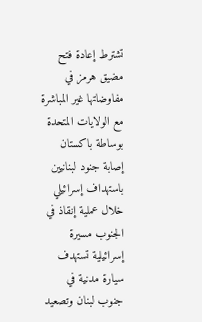تشترط إعادة فتح مضيق هرمز في مفاوضاتها غير المباشرة مع الولايات المتحدة بوساطة باكستان إصابة جنود لبنانيين باستهداف إسرائيلي خلال عملية إنقاذ في الجنوب مسيرة إسرائيلية تستهدف سيارة مدنية في جنوب لبنان وتصعيد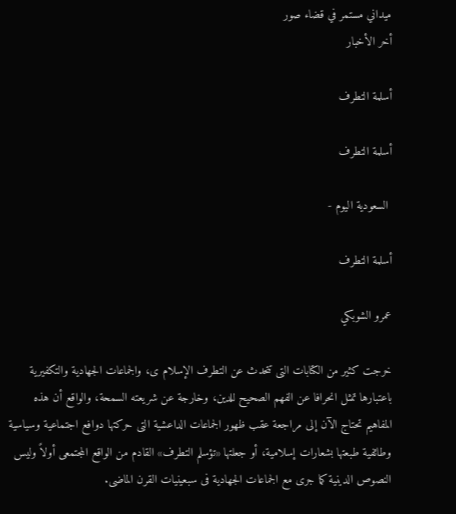ميداني مستمر في قضاء صور
أخر الأخبار

أسلمة التطرف

أسلمة التطرف

 السعودية اليوم -

أسلمة التطرف

عمرو الشوبكي

خرجت كثير من الكتابات التى تتحدث عن التطرف الإسلام ى، والجماعات الجهادية والتكفيرية باعتبارها تمثل انحرافا عن الفهم الصحيح للدين، وخارجة عن شريعته السمحة، والواقع أن هذه المفاهيم تحتاج الآن إلى مراجعة عقب ظهور الجماعات الداعشية التى حركتها دوافع اجتماعية وسياسية وطائفية طبعتها بشعارات إسلامية، أو جعلتها «تؤسلم التطرف» القادم من الواقع المجتمعى أولاً وليس النصوص الدينية كما جرى مع الجماعات الجهادية فى سبعينيات القرن الماضى.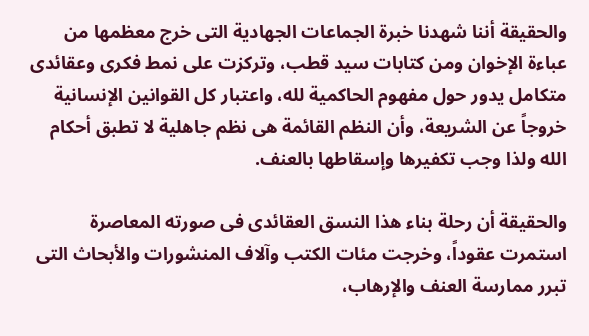والحقيقة أننا شهدنا خبرة الجماعات الجهادية التى خرج معظمها من عباءة الإخوان ومن كتابات سيد قطب، وتركزت على نمط فكرى وعقائدى متكامل يدور حول مفهوم الحاكمية لله، واعتبار كل القوانين الإنسانية خروجاً عن الشريعة، وأن النظم القائمة هى نظم جاهلية لا تطبق أحكام الله ولذا وجب تكفيرها وإسقاطها بالعنف.

والحقيقة أن رحلة بناء هذا النسق العقائدى فى صورته المعاصرة استمرت عقوداً، وخرجت مئات الكتب وآلاف المنشورات والأبحاث التى تبرر ممارسة العنف والإرهاب،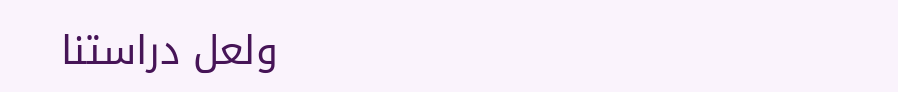ولعل دراستنا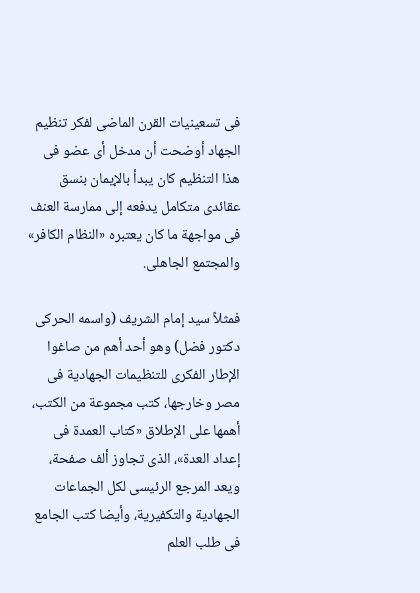فى تسعينيات القرن الماضى لفكر تنظيم الجهاد أوضحت أن مدخل أى عضو فى هذا التنظيم كان يبدأ بالإيمان بنسق عقائدى متكامل يدفعه إلى ممارسة العنف فى مواجهة ما كان يعتبره «النظام الكافر» والمجتمع الجاهلى.

فمثلاً سيد إمام الشريف (واسمه الحركى دكتور فضل) وهو أحد أهم من صاغوا الإطار الفكرى للتنظيمات الجهادية فى مصر وخارجها، كتب مجموعة من الكتب، أهمها على الإطلاق «كتاب العمدة فى إعداد العدة»، الذى تجاوز ألف صفحة، ويعد المرجع الرئيسى لكل الجماعات الجهادية والتكفيرية، وأيضا كتب الجامع فى طلب العلم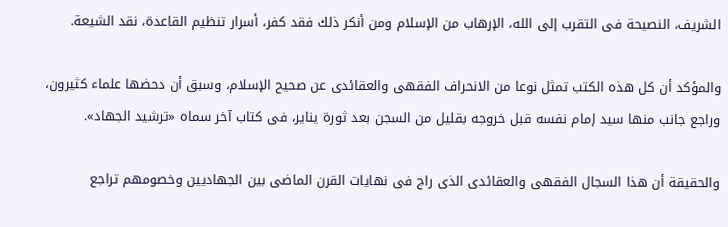الشريف، النصيحة فى التقرب إلى الله، الإرهاب من الإسلام ومن أنكر ذلك فقد كفر، أسرار تنظيم القاعدة، نقد الشيعة.

والمؤكد أن كل هذه الكتب تمثل نوعا من الانحراف الفقهى والعقائدى عن صحيح الإسلام، وسبق أن دحضها علماء كثيرون، وراجع جانب منها سيد إمام نفسه قبل خروجه بقليل من السجن بعد ثورة يناير، فى كتاب آخر سماه «ترشيد الجهاد».

والحقيقة أن هذا السجال الفقهى والعقائدى الذى راج فى نهايات القرن الماضى بين الجهاديين وخصومهم تراجع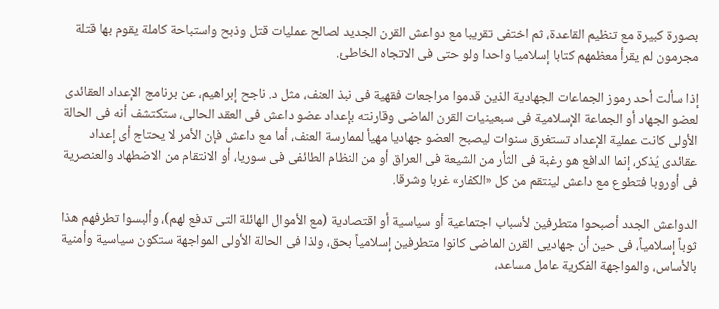بصورة كبيرة مع تنظيم القاعدة، ثم اختفى تقريبا مع دواعش القرن الجديد لصالح عمليات قتل وذبح واستباحة كاملة يقوم بها قتلة مجرمون لم يقرأ معظمهم كتابا إسلاميا واحدا ولو حتى فى الاتجاه الخاطئ.

إذا سألت أحد رموز الجماعات الجهادية الذين قدموا مراجعات فقهية فى نبذ العنف، مثل د. ناجح إبراهيم، عن برنامج الإعداد العقائدى لعضو الجهاد أو الجماعة الإسلامية فى سبعينيات القرن الماضى وقارنته بإعداد عضو داعش فى العقد الحالى، ستكتشف أنه فى الحالة الأولى كانت عملية الإعداد تستغرق سنوات ليصبح العضو جهاديا مهيأ لممارسة العنف، أما مع داعش فإن الأمر لا يحتاج أى إعداد عقائدى يُذكر، إنما الدافع هو رغبة فى الثأر من الشيعة فى العراق أو من النظام الطائفى فى سوريا، أو الانتقام من الاضطهاد والعنصرية فى أوروبا فتطوع مع داعش لينتقم من كل «الكفار» غربا وشرقا.

الدواعش الجدد أصبحوا متطرفين لأسباب اجتماعية أو سياسية أو اقتصادية (مع الأموال الهائلة التى تدفع لهم)، وألبسوا تطرفهم هذا ثوباً إسلامياً، فى حين أن جهاديى القرن الماضى كانوا متطرفين إسلامياً بحق، ولذا فى الحالة الأولى المواجهة ستكون سياسية وأمنية بالأساس، والمواجهة الفكرية عامل مساعد،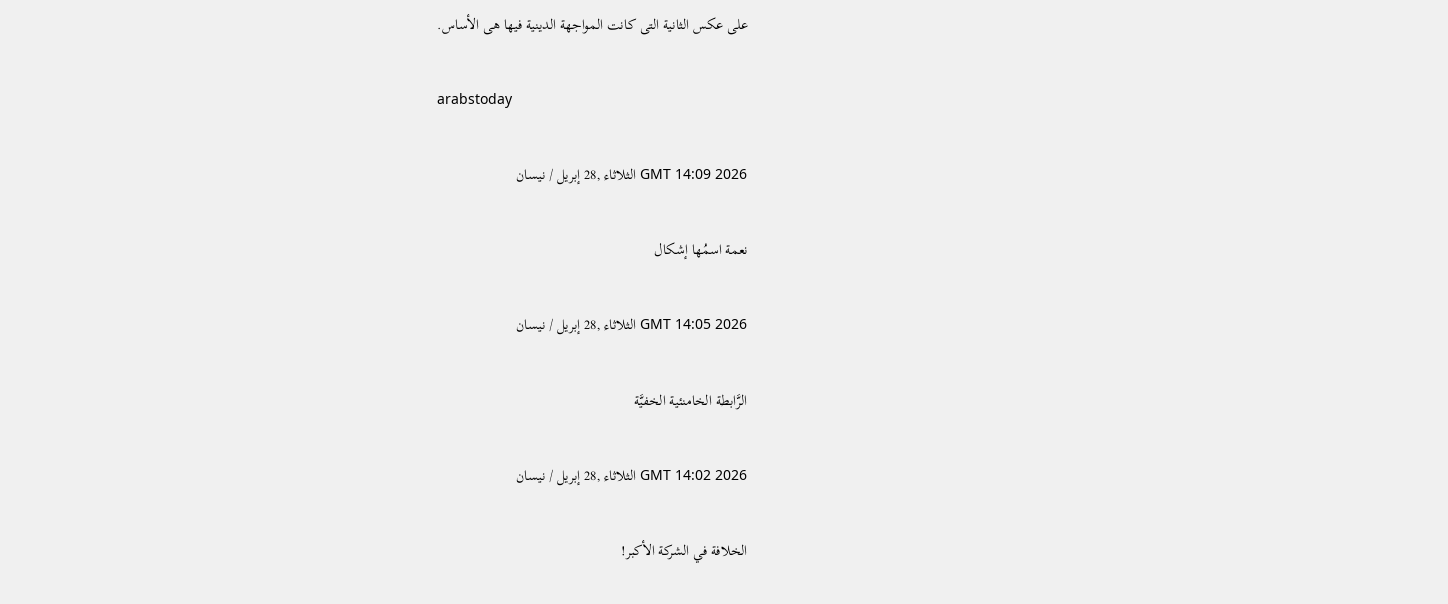على عكس الثانية التى كانت المواجهة الدينية فيها هى الأساس.

arabstoday

GMT 14:09 2026 الثلاثاء ,28 إبريل / نيسان

نعمة اسمُها إشكال

GMT 14:05 2026 الثلاثاء ,28 إبريل / نيسان

الرَّابطة الخامنئية الخفيَّة

GMT 14:02 2026 الثلاثاء ,28 إبريل / نيسان

الخلافة في الشركة الأكبر!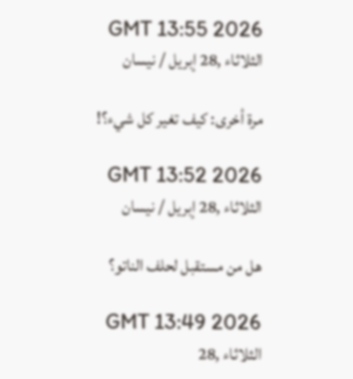GMT 13:55 2026 الثلاثاء ,28 إبريل / نيسان

مرة أخرى: كيف تغير كل شيء؟!

GMT 13:52 2026 الثلاثاء ,28 إبريل / نيسان

هل من مستقبل لحلف الناتو؟

GMT 13:49 2026 الثلاثاء ,28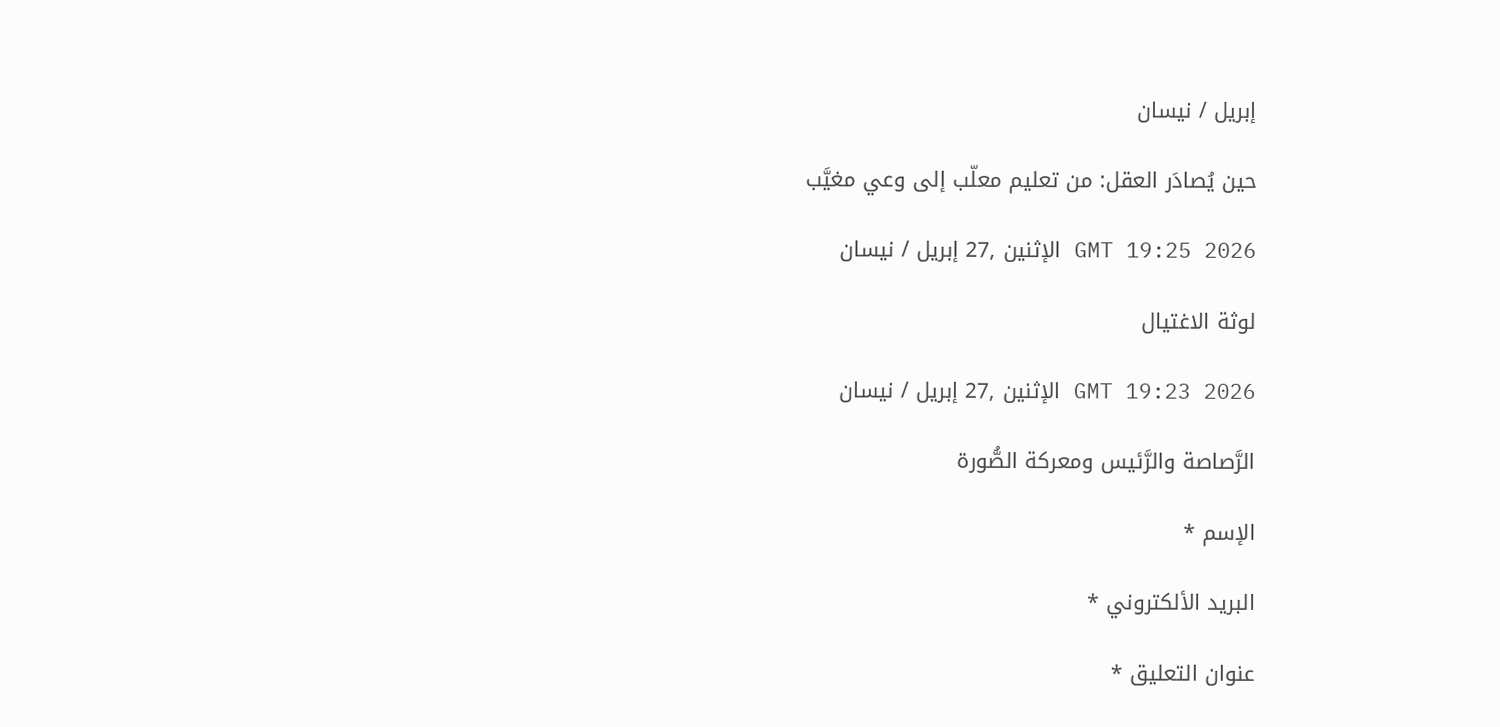إبريل / نيسان

حين يُصادَر العقل: من تعليم معلّب إلى وعي مغيَّب

GMT 19:25 2026 الإثنين ,27 إبريل / نيسان

لوثة الاغتيال

GMT 19:23 2026 الإثنين ,27 إبريل / نيسان

الرَّصاصة والرَّئيس ومعركة الصُّورة

الإسم *

البريد الألكتروني *

عنوان التعليق *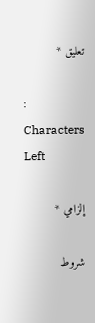تعليق *

: Characters Left

إلزامي *

شروط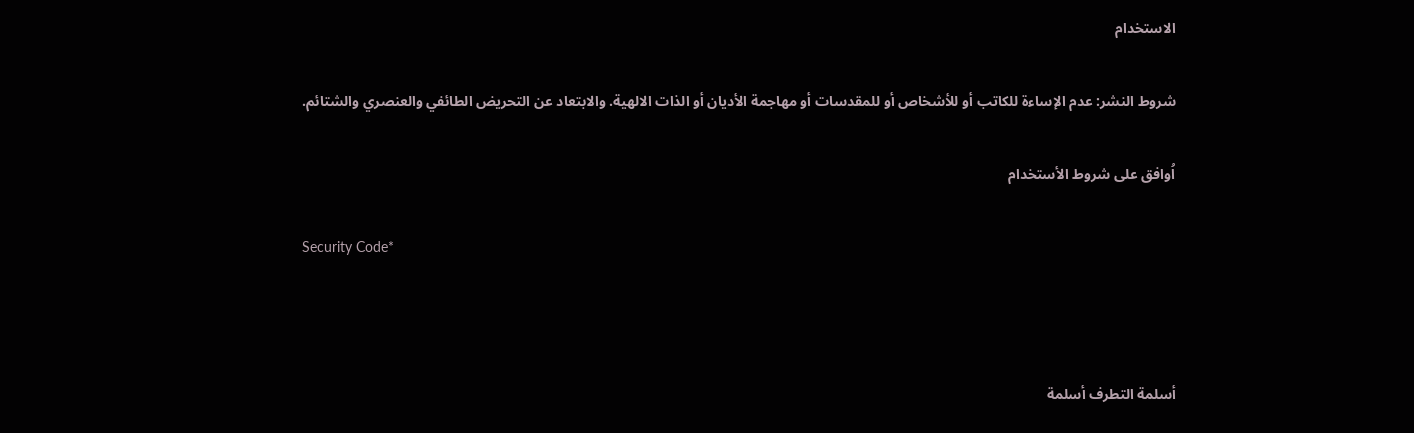الاستخدام

شروط النشر: عدم الإساءة للكاتب أو للأشخاص أو للمقدسات أو مهاجمة الأديان أو الذات الالهية. والابتعاد عن التحريض الطائفي والعنصري والشتائم.

اُوافق على شروط الأستخدام

Security Code*



أسلمة التطرف أسلمة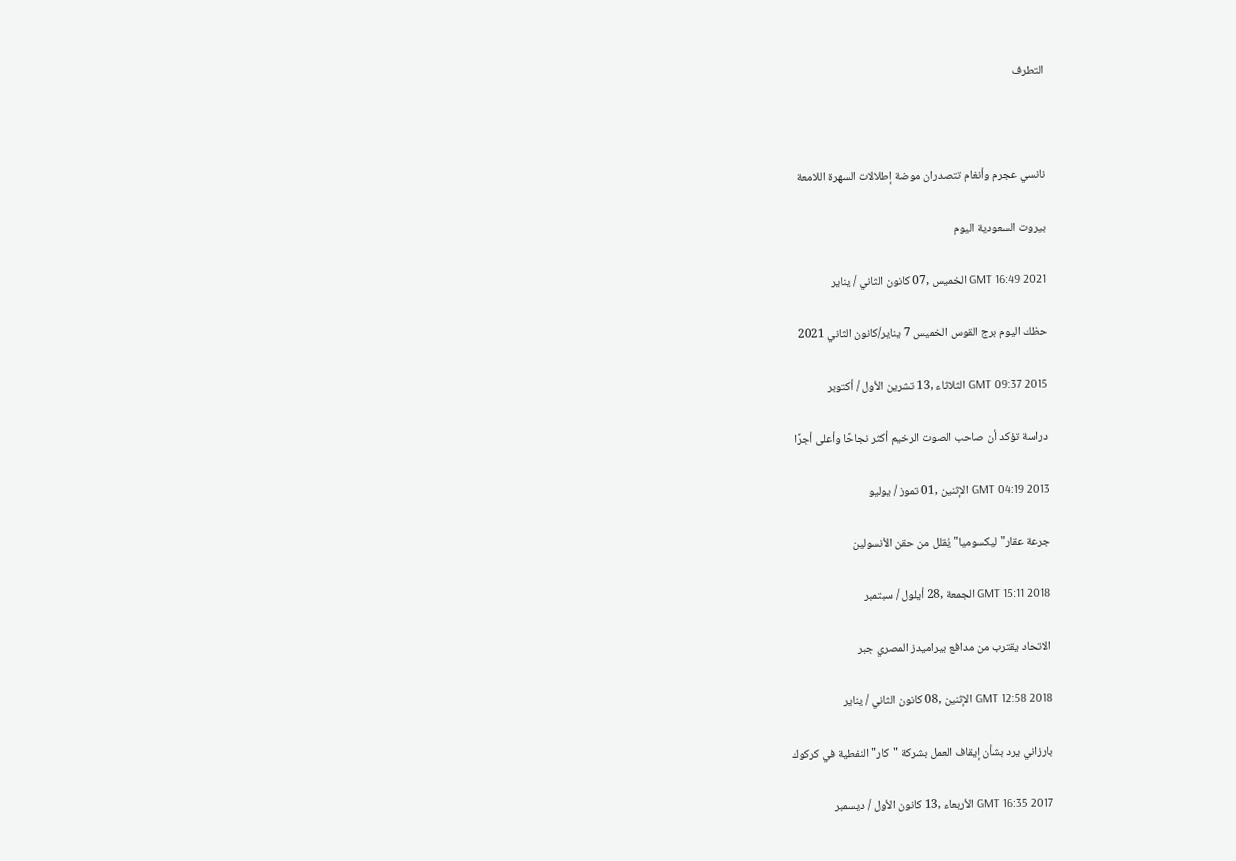التطرف



نانسي عجرم وأنغام تتصدران موضة إطلالات السهرة اللامعة

بيروت السعودية اليوم

GMT 16:49 2021 الخميس ,07 كانون الثاني / يناير

حظك اليوم برج القوس الخميس 7 يناير/كانون الثاني 2021

GMT 09:37 2015 الثلاثاء ,13 تشرين الأول / أكتوبر

دراسة تؤكد أن صاحب الصوت الرخيم أكثر نجاحًا وأعلى أجرًا

GMT 04:19 2013 الإثنين ,01 تموز / يوليو

جرعة عقار"ليكسوميا" يُقلل من حقن الأنسولين

GMT 15:11 2018 الجمعة ,28 أيلول / سبتمبر

الاتحاد يقترب من مدافع بيراميدز المصري جبر

GMT 12:58 2018 الإثنين ,08 كانون الثاني / يناير

بارزاني يرد بشأن إيقاف العمل بشركة "كار" النفطية في كركوك

GMT 16:35 2017 الأربعاء ,13 كانون الأول / ديسمبر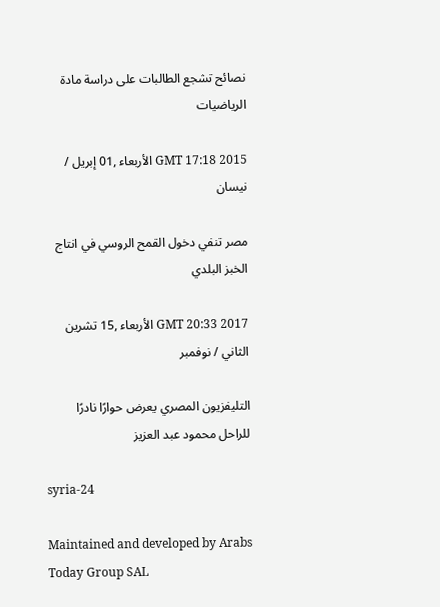نصائح تشجع الطالبات على دراسة مادة الرياضيات

GMT 17:18 2015 الأربعاء ,01 إبريل / نيسان

مصر تنفي دخول القمح الروسي في انتاج الخبز البلدي

GMT 20:33 2017 الأربعاء ,15 تشرين الثاني / نوفمبر

التليفزيون المصري يعرض حوارًا نادرًا للراحل محمود عبد العزيز

syria-24

Maintained and developed by Arabs Today Group SAL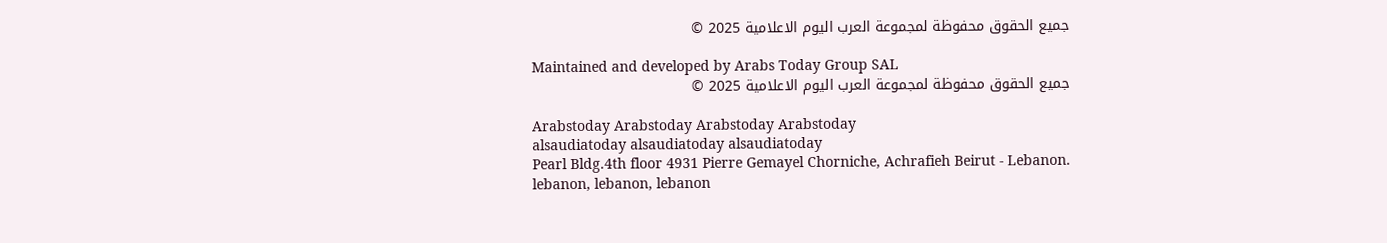جميع الحقوق محفوظة لمجموعة العرب اليوم الاعلامية 2025 ©

Maintained and developed by Arabs Today Group SAL
جميع الحقوق محفوظة لمجموعة العرب اليوم الاعلامية 2025 ©

Arabstoday Arabstoday Arabstoday Arabstoday
alsaudiatoday alsaudiatoday alsaudiatoday
Pearl Bldg.4th floor 4931 Pierre Gemayel Chorniche, Achrafieh Beirut - Lebanon.
lebanon, lebanon, lebanon